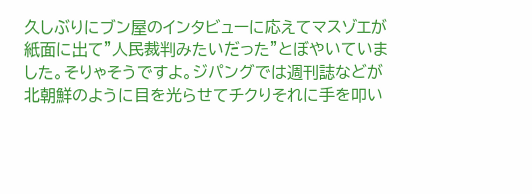久しぶりにブン屋のインタビューに応えてマスゾエが紙面に出て”人民裁判みたいだった”とぼやいていました。そりゃそうですよ。ジパングでは週刊誌などが北朝鮮のように目を光らせてチクりそれに手を叩い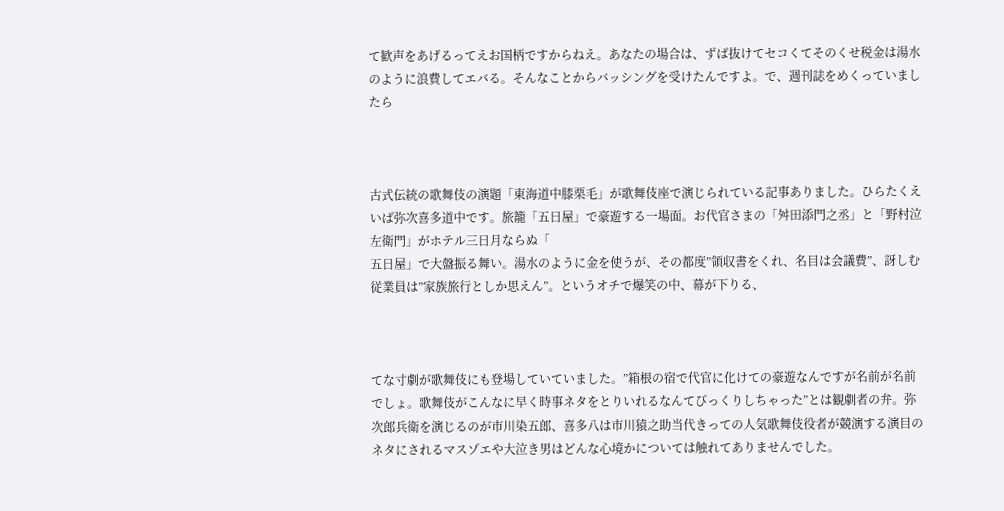て歓声をあげるってえお国柄ですからねえ。あなたの場合は、ずば抜けてセコくてそのくせ税金は湯水のように浪費してエバる。そんなことからバッシングを受けたんですよ。で、週刊誌をめくっていましたら



古式伝統の歌舞伎の演題「東海道中膝栗毛」が歌舞伎座で演じられている記事ありました。ひらたくえいば弥次喜多道中です。旅籠「五日屋」で豪遊する一場面。お代官さまの「舛田添門之丞」と「野村泣左衛門」がホテル三日月ならぬ「
五日屋」で大盤振る舞い。湯水のように金を使うが、その都度”領収書をくれ、名目は会議費”、訝しむ従業員は”家族旅行としか思えん”。というオチで爆笑の中、幕が下りる、



てな寸劇が歌舞伎にも登場していていました。”箱根の宿で代官に化けての豪遊なんですが名前が名前でしょ。歌舞伎がこんなに早く時事ネタをとりいれるなんてびっくりしちゃった”とは観劇者の弁。弥次郎兵衛を演じるのが市川染五郎、喜多八は市川猿之助当代きっての人気歌舞伎役者が競演する演目のネタにされるマスゾエや大泣き男はどんな心境かについては触れてありませんでした。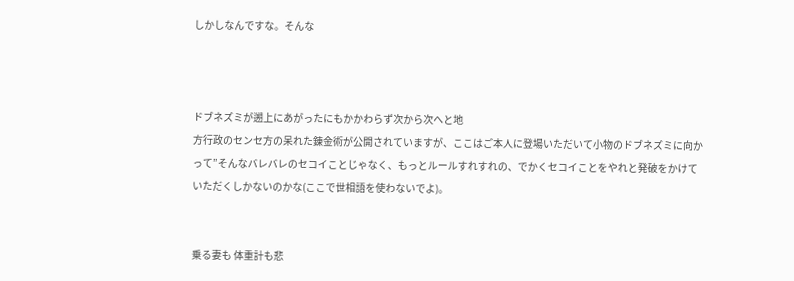しかしなんですな。そんな



ドブネズミが遡上にあがったにもかかわらず次から次へと地
方行政のセンセ方の呆れた錬金術が公開されていますが、ここはご本人に登場いただいて小物のドブネズミに向かって”そんなバレバレのセコイことじゃなく、もっとルールすれすれの、でかくセコイことをやれと発破をかけていただくしかないのかな(ここで世相語を使わないでよ)。


乗る妻も 体重計も悲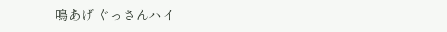鳴あげ ぐっさんハイ